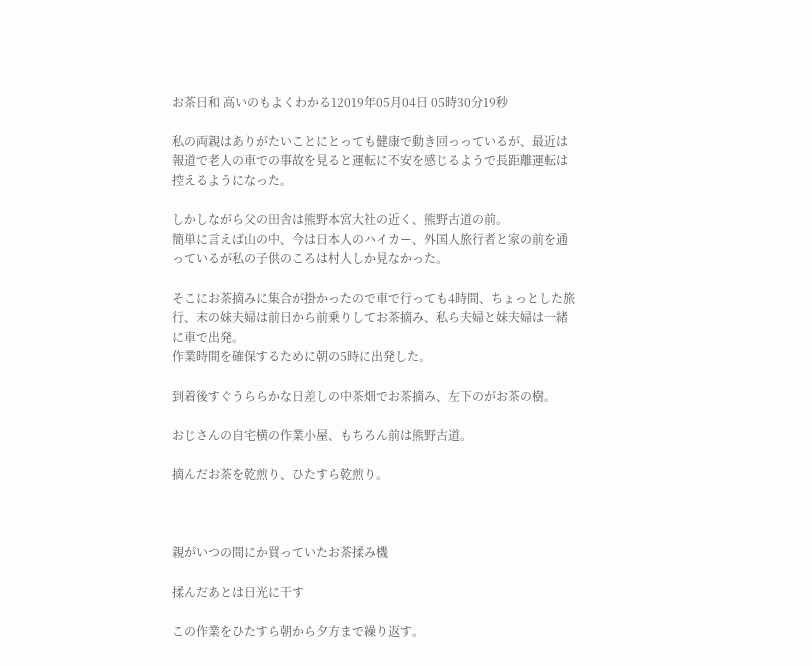お茶日和 高いのもよくわかる12019年05月04日 05時30分19秒

私の両親はありがたいことにとっても健康で動き回っっているが、最近は報道で老人の車での事故を見ると運転に不安を感じるようで長距離運転は控えるようになった。

しかしながら父の田舎は熊野本宮大社の近く、熊野古道の前。
簡単に言えば山の中、今は日本人のハイカー、外国人旅行者と家の前を通っているが私の子供のころは村人しか見なかった。

そこにお茶摘みに集合が掛かったので車で行っても4時間、ちょっとした旅行、末の妹夫婦は前日から前乗りしてお茶摘み、私ら夫婦と妹夫婦は一緒に車で出発。
作業時間を確保するために朝の5時に出発した。

到着後すぐうららかな日差しの中茶畑でお茶摘み、左下のがお茶の樹。

おじさんの自宅横の作業小屋、もちろん前は熊野古道。

摘んだお茶を乾煎り、ひたすら乾煎り。



親がいつの間にか買っていたお茶揉み機

揉んだあとは日光に干す

この作業をひたすら朝から夕方まで繰り返す。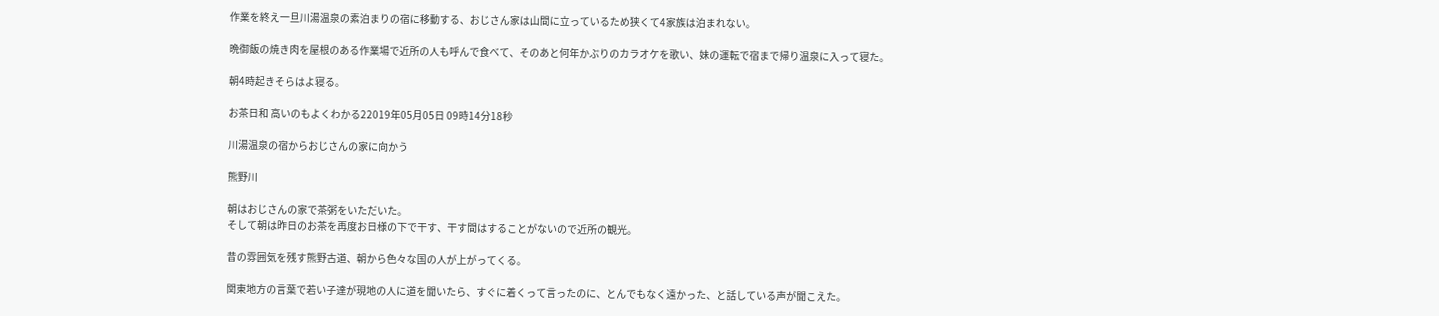作業を終え一旦川湯温泉の素泊まりの宿に移動する、おじさん家は山間に立っているため狭くて4家族は泊まれない。

晩御飯の焼き肉を屋根のある作業場で近所の人も呼んで食べて、そのあと何年かぶりのカラオケを歌い、妹の運転で宿まで帰り温泉に入って寝た。

朝4時起きそらはよ寝る。

お茶日和 高いのもよくわかる22019年05月05日 09時14分18秒

川湯温泉の宿からおじさんの家に向かう

熊野川

朝はおじさんの家で茶粥をいただいた。
そして朝は昨日のお茶を再度お日様の下で干す、干す間はすることがないので近所の観光。

昔の雰囲気を残す熊野古道、朝から色々な国の人が上がってくる。

関東地方の言葉で若い子達が現地の人に道を聞いたら、すぐに着くって言ったのに、とんでもなく遠かった、と話している声が聞こえた。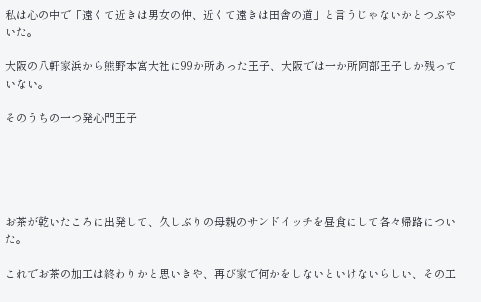私は心の中で「遠くて近きは男女の仲、近くて遠きは田舎の道」と言うじゃないかとつぶやいた。

大阪の八軒家浜から熊野本宮大社に99か所あった王子、大阪では一か所阿部王子しか残っていない。

そのうちの一つ発心門王子





お茶が乾いたころに出発して、久しぶりの母親のサンドイッチを昼食にして各々帰路についた。

これでお茶の加工は終わりかと思いきや、再び家で何かをしないといけないらしい、その工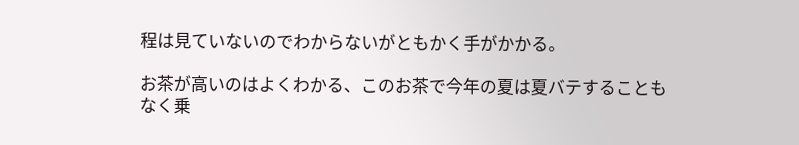程は見ていないのでわからないがともかく手がかかる。

お茶が高いのはよくわかる、このお茶で今年の夏は夏バテすることもなく乗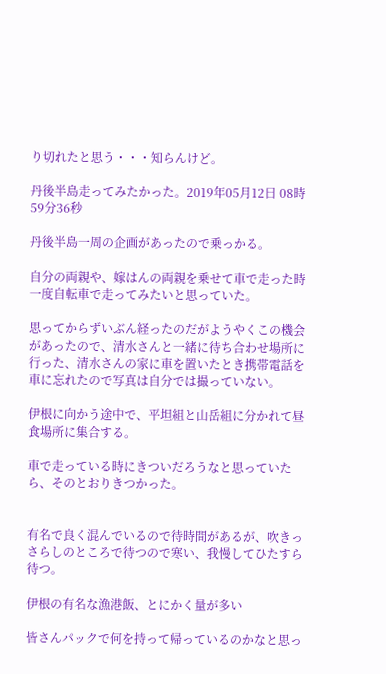り切れたと思う・・・知らんけど。

丹後半島走ってみたかった。2019年05月12日 08時59分36秒

丹後半島一周の企画があったので乗っかる。

自分の両親や、嫁はんの両親を乗せて車で走った時一度自転車で走ってみたいと思っていた。

思ってからずいぶん経ったのだがようやくこの機会があったので、清水さんと一緒に待ち合わせ場所に行った、清水さんの家に車を置いたとき携帯電話を車に忘れたので写真は自分では撮っていない。

伊根に向かう途中で、平坦組と山岳組に分かれて昼食場所に集合する。

車で走っている時にきついだろうなと思っていたら、そのとおりきつかった。


有名で良く混んでいるので待時間があるが、吹きっさらしのところで待つので寒い、我慢してひたすら待つ。

伊根の有名な漁港飯、とにかく量が多い

皆さんパックで何を持って帰っているのかなと思っ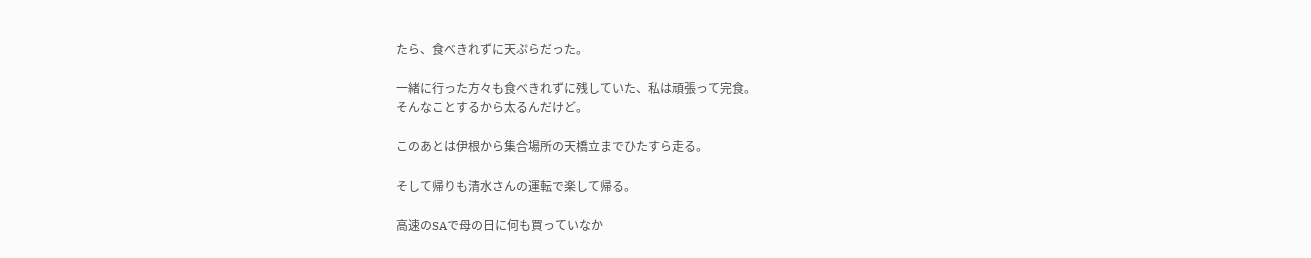たら、食べきれずに天ぷらだった。

一緒に行った方々も食べきれずに残していた、私は頑張って完食。
そんなことするから太るんだけど。

このあとは伊根から集合場所の天橋立までひたすら走る。

そして帰りも清水さんの運転で楽して帰る。

高速のSAで母の日に何も買っていなか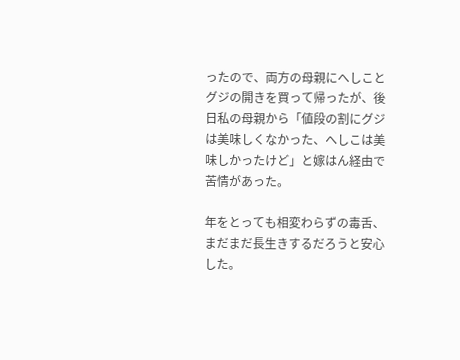ったので、両方の母親にへしことグジの開きを買って帰ったが、後日私の母親から「値段の割にグジは美味しくなかった、へしこは美味しかったけど」と嫁はん経由で苦情があった。

年をとっても相変わらずの毒舌、まだまだ長生きするだろうと安心した。